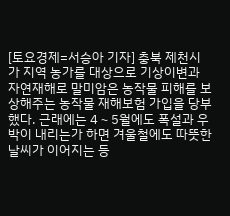[토요경제=서승아 기자] 충북 제천시가 지역 농가를 대상으로 기상이변과 자연재해로 말미암은 농작물 피해를 보상해주는 농작물 재해보험 가입을 당부했다. 근래에는 4∼5월에도 폭설과 우박이 내리는가 하면 겨울철에도 따뜻한 날씨가 이어지는 등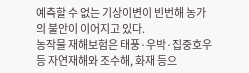예측할 수 없는 기상이변이 빈번해 농가의 불안이 이어지고 있다.
농작물 재해보험은 태풍·우박·집중호우 등 자연재해와 조수해, 화재 등으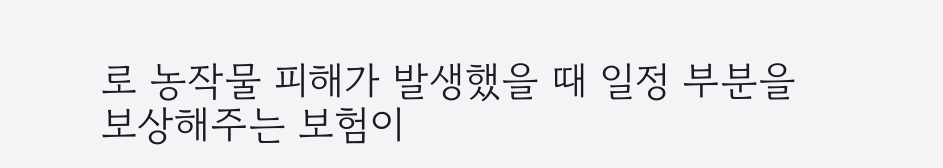로 농작물 피해가 발생했을 때 일정 부분을 보상해주는 보험이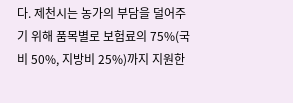다. 제천시는 농가의 부담을 덜어주기 위해 품목별로 보험료의 75%(국비 50%, 지방비 25%)까지 지원한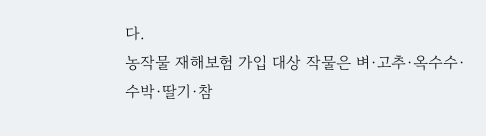다.
농작물 재해보험 가입 대상 작물은 벼·고추·옥수수·수박·딸기·참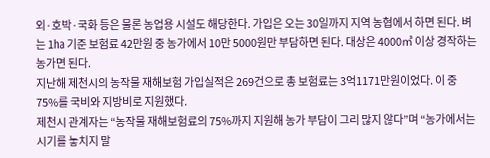외·호박·국화 등은 물론 농업용 시설도 해당한다. 가입은 오는 30일까지 지역 농협에서 하면 된다. 벼는 1㏊ 기준 보험료 42만원 중 농가에서 10만 5000원만 부담하면 된다. 대상은 4000㎡ 이상 경작하는 농가면 된다.
지난해 제천시의 농작물 재해보험 가입실적은 269건으로 총 보험료는 3억1171만원이었다. 이 중 75%를 국비와 지방비로 지원했다.
제천시 관계자는 “농작물 재해보험료의 75%까지 지원해 농가 부담이 그리 많지 않다”며 “농가에서는 시기를 놓치지 말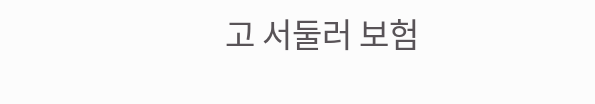고 서둘러 보험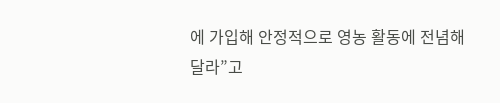에 가입해 안정적으로 영농 활동에 전념해 달라”고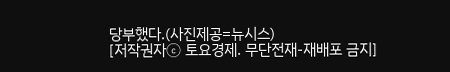당부했다.(사진제공=뉴시스)
[저작권자ⓒ 토요경제. 무단전재-재배포 금지]